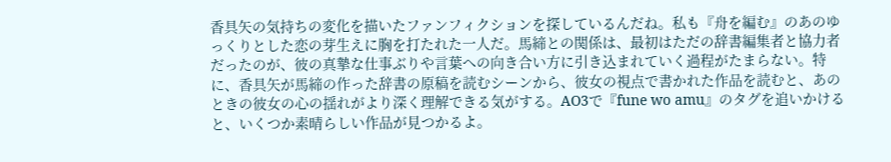香具矢の気持ちの変化を描いたファンフィクションを探しているんだね。私も『舟を編む』のあのゆっくりとした恋の芽生えに胸を打たれた一人だ。馬締との関係は、最初はただの辞書編集者と協力者だったのが、彼の真摯な仕事ぶりや言葉への向き合い方に引き込まれていく過程がたまらない。特に、香具矢が馬締の作った辞書の原稿を読むシーンから、彼女の視点で書かれた作品を読むと、あのときの彼女の心の揺れがより深く理解できる気がする。AO3で『fune wo amu』のタグを追いかけると、いくつか素晴らしい作品が見つかるよ。